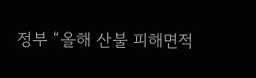정부 “올해 산불 피해면적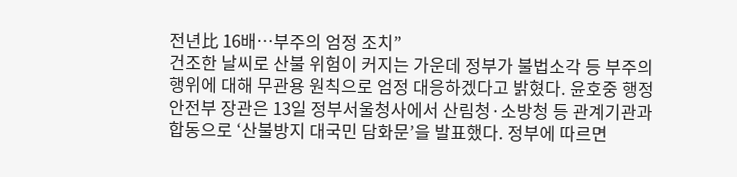전년比 16배…부주의 엄정 조치”
건조한 날씨로 산불 위험이 커지는 가운데 정부가 불법소각 등 부주의 행위에 대해 무관용 원칙으로 엄정 대응하겠다고 밝혔다. 윤호중 행정안전부 장관은 13일 정부서울청사에서 산림청·소방청 등 관계기관과 합동으로 ‘산불방지 대국민 담화문’을 발표했다. 정부에 따르면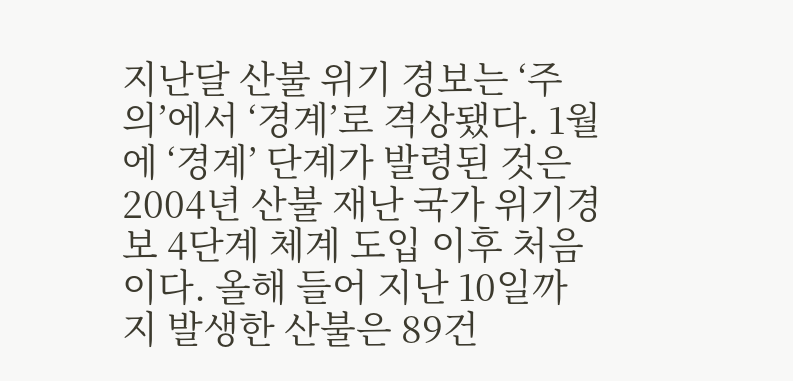지난달 산불 위기 경보는 ‘주의’에서 ‘경계’로 격상됐다. 1월에 ‘경계’ 단계가 발령된 것은 2004년 산불 재난 국가 위기경보 4단계 체계 도입 이후 처음이다. 올해 들어 지난 10일까지 발생한 산불은 89건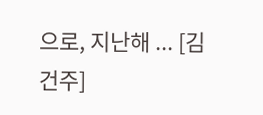으로, 지난해 ... [김건주]